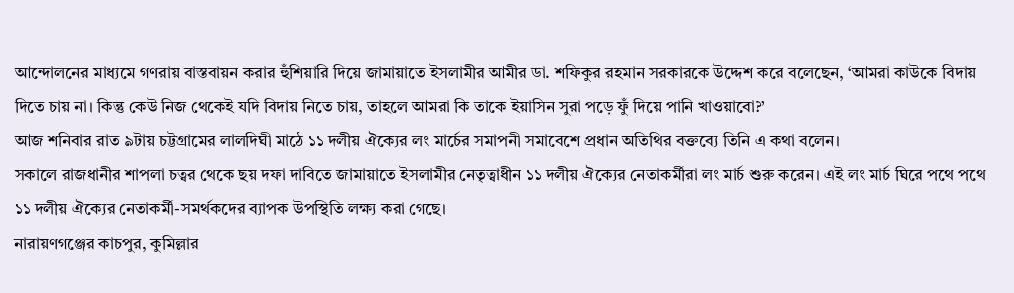আন্দোলনের মাধ্যমে গণরায় বাস্তবায়ন করার হুঁশিয়ারি দিয়ে জামায়াতে ইসলামীর আমীর ডা. শফিকুর রহমান সরকারকে উদ্দেশ করে বলেছেন, ‘আমরা কাউকে বিদায় দিতে চায় না। কিন্তু কেউ নিজ থেকেই যদি বিদায় নিতে চায়, তাহলে আমরা কি তাকে ইয়াসিন সুরা পড়ে ফুঁ দিয়ে পানি খাওয়াবো?’
আজ শনিবার রাত ৯টায় চট্টগ্রামের লালদিঘী মাঠে ১১ দলীয় ঐক্যের লং মার্চের সমাপনী সমাবেশে প্রধান অতিথির বক্তব্যে তিনি এ কথা বলেন।
সকালে রাজধানীর শাপলা চত্বর থেকে ছয় দফা দাবিতে জামায়াতে ইসলামীর নেতৃত্বাধীন ১১ দলীয় ঐক্যের নেতাকর্মীরা লং মার্চ শুরু করেন। এই লং মার্চ ঘিরে পথে পথে ১১ দলীয় ঐক্যের নেতাকর্মী-সমর্থকদের ব্যাপক উপস্থিতি লক্ষ্য করা গেছে।
নারায়ণগঞ্জের কাচপুর, কুমিল্লার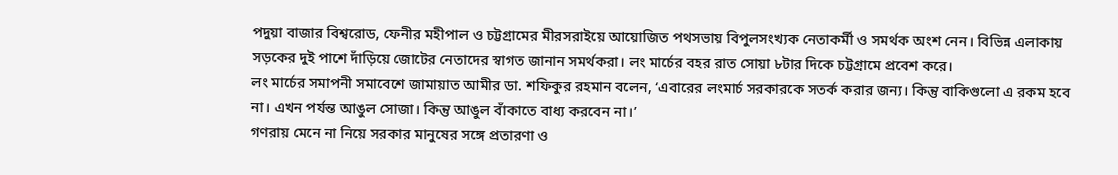পদুয়া বাজার বিশ্বরোড, ফেনীর মহীপাল ও চট্টগ্রামের মীরসরাইয়ে আয়োজিত পথসভায় বিপুলসংখ্যক নেতাকর্মী ও সমর্থক অংশ নেন। বিভিন্ন এলাকায় সড়কের দুই পাশে দাঁড়িয়ে জোটের নেতাদের স্বাগত জানান সমর্থকরা। লং মার্চের বহর রাত সোয়া ৮টার দিকে চট্টগ্রামে প্রবেশ করে।
লং মার্চের সমাপনী সমাবেশে জামায়াত আমীর ডা. শফিকুর রহমান বলেন, ‘এবারের লংমার্চ সরকারকে সতর্ক করার জন্য। কিন্তু বাকিগুলো এ রকম হবে না। এখন পর্যন্ত আঙুল সোজা। কিন্তু আঙুল বাঁকাতে বাধ্য করবেন না।’
গণরায় মেনে না নিয়ে সরকার মানুষের সঙ্গে প্রতারণা ও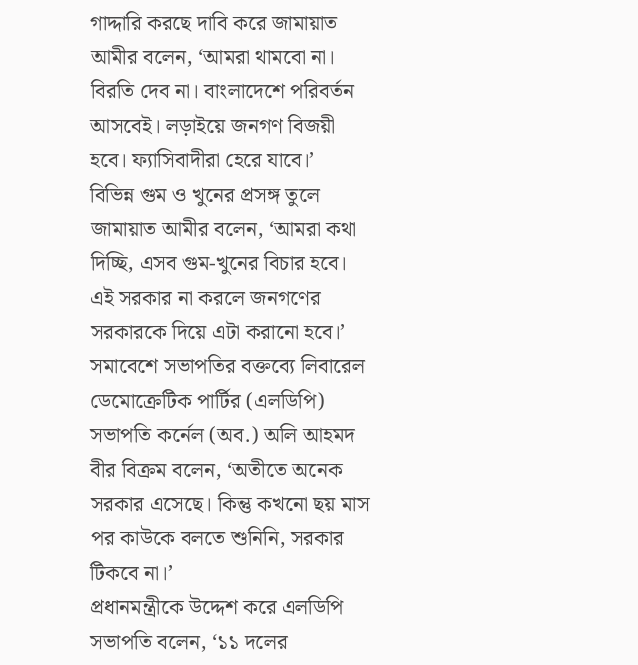গাদ্দারি করছে দাবি করে জামায়াত আমীর বলেন, ‘আমরা থামবো না। বিরতি দেব না। বাংলাদেশে পরিবর্তন আসবেই। লড়াইয়ে জনগণ বিজয়ী হবে। ফ্যাসিবাদীরা হেরে যাবে।’
বিভিন্ন গুম ও খুনের প্রসঙ্গ তুলে জামায়াত আমীর বলেন, ‘আমরা কথা দিচ্ছি, এসব গুম-খুনের বিচার হবে। এই সরকার না করলে জনগণের সরকারকে দিয়ে এটা করানো হবে।’
সমাবেশে সভাপতির বক্তব্যে লিবারেল ডেমোক্রেটিক পার্টির (এলডিপি) সভাপতি কর্নেল (অব.) অলি আহমদ বীর বিক্রম বলেন, ‘অতীতে অনেক সরকার এসেছে। কিন্তু কখনো ছয় মাস পর কাউকে বলতে শুনিনি, সরকার টিকবে না।’
প্রধানমন্ত্রীকে উদ্দেশ করে এলডিপি সভাপতি বলেন, ‘১১ দলের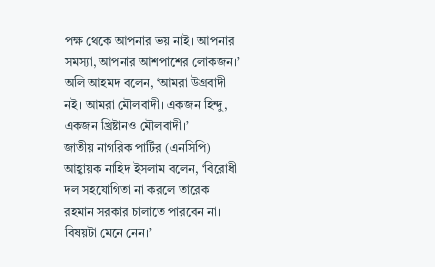পক্ষ থেকে আপনার ভয় নাই। আপনার সমস্যা, আপনার আশপাশের লোকজন।’
অলি আহমদ বলেন, ‘আমরা উগ্রবাদী নই। আমরা মৌলবাদী। একজন হিন্দু, একজন খ্রিষ্টানও মৌলবাদী।’
জাতীয় নাগরিক পার্টির (এনসিপি) আহ্বায়ক নাহিদ ইসলাম বলেন, ‘বিরোধী দল সহযোগিতা না করলে তারেক রহমান সরকার চালাতে পারবেন না। বিষয়টা মেনে নেন।’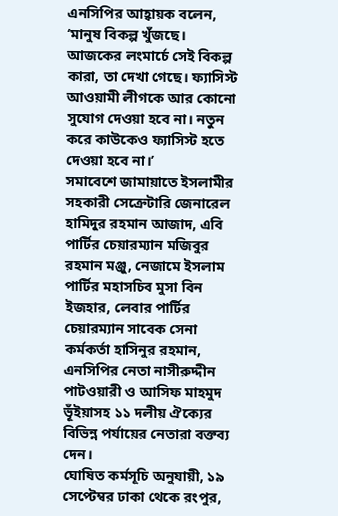এনসিপির আহ্বায়ক বলেন, ‘মানুষ বিকল্প খুঁজছে। আজকের লংমার্চে সেই বিকল্প কারা, তা দেখা গেছে। ফ্যাসিস্ট আওয়ামী লীগকে আর কোনো সুযোগ দেওয়া হবে না। নতুন করে কাউকেও ফ্যাসিস্ট হতে দেওয়া হবে না।’
সমাবেশে জামায়াতে ইসলামীর সহকারী সেক্রেটারি জেনারেল হামিদুর রহমান আজাদ, এবি পার্টির চেয়ারম্যান মজিবুর রহমান মঞ্জু, নেজামে ইসলাম পার্টির মহাসচিব মুসা বিন ইজহার, লেবার পার্টির চেয়ারম্যান সাবেক সেনা কর্মকর্তা হাসিনুর রহমান, এনসিপির নেতা নাসীরুদ্দীন পাটওয়ারী ও আসিফ মাহমুদ ভূঁইয়াসহ ১১ দলীয় ঐক্যের বিভিন্ন পর্যায়ের নেতারা বক্তব্য দেন।
ঘোষিত কর্মসূচি অনুযায়ী, ১৯ সেপ্টেম্বর ঢাকা থেকে রংপুর,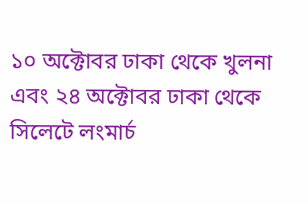১০ অক্টোবর ঢাকা থেকে খুলনা এবং ২৪ অক্টোবর ঢাকা থেকে সিলেটে লংমার্চ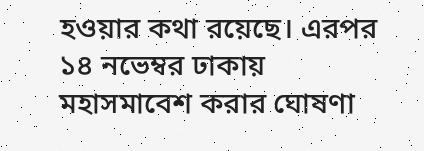হওয়ার কথা রয়েছে। এরপর ১৪ নভেম্বর ঢাকায় মহাসমাবেশ করার ঘোষণা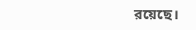রয়েছে।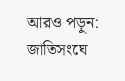আরও পড়ুন: জাতিসংঘে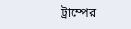ট্রাম্পের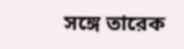সঙ্গে তারেক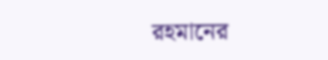রহমানের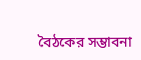বৈঠকের সম্ভাবনা